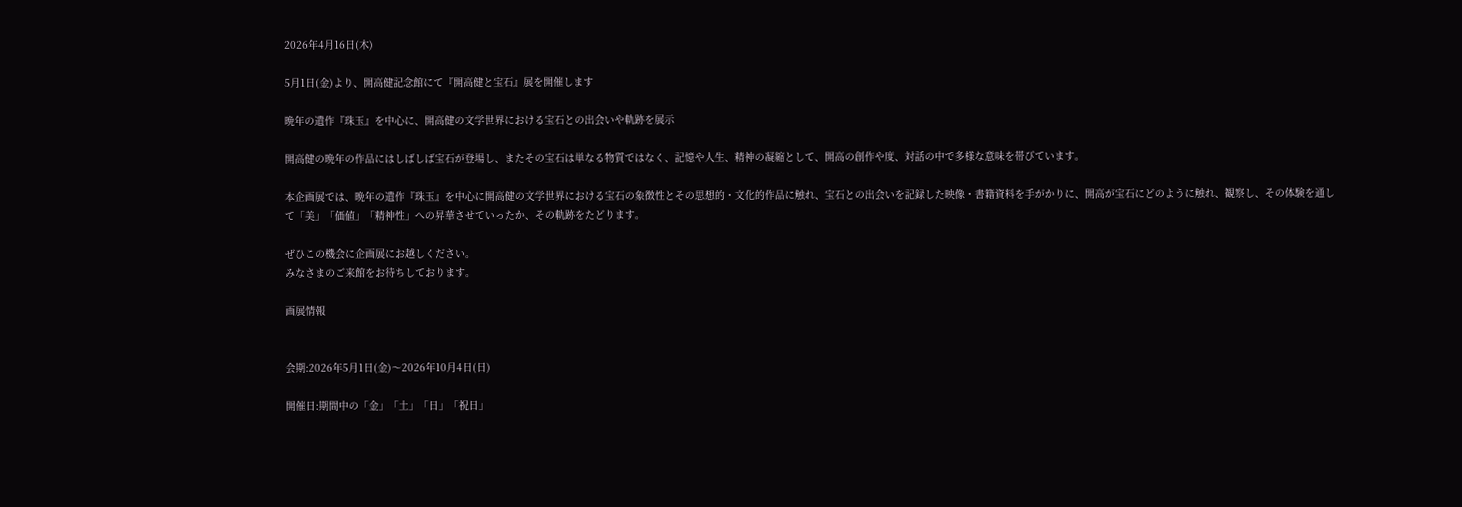2026年4月16日(木)

5月1日(金)より、開高健記念館にて『開高健と宝石』展を開催します

晩年の遺作『珠玉』を中心に、開高健の文学世界における宝石との出会いや軌跡を展示

開高健の晩年の作品にはしばしば宝石が登場し、またその宝石は単なる物質ではなく、記憶や人生、精神の凝縮として、開高の創作や度、対話の中で多様な意味を帯びています。

本企画展では、晩年の遺作『珠玉』を中心に開高健の文学世界における宝石の象徴性とその思想的・文化的作品に触れ、宝石との出会いを記録した映像・書籍資料を手がかりに、開高が宝石にどのように触れ、観察し、その体験を通して「美」「価値」「精神性」への昇華させていったか、その軌跡をたどります。

ぜひこの機会に企画展にお越しください。
みなさまのご来館をお待ちしております。

画展情報


会期:2026年5月1日(金)〜2026年10月4日(日)

開催日:期間中の「金」「土」「日」「祝日」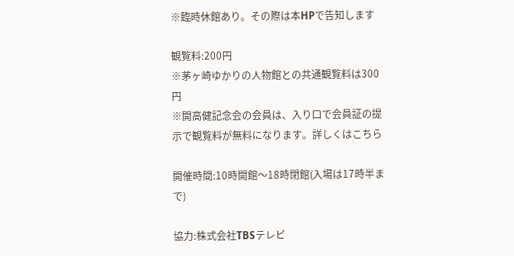※臨時休館あり。その際は本HPで告知します

観覧料:200円
※茅ヶ崎ゆかりの人物館との共通観覧料は300円
※開高健記念会の会員は、入り口で会員証の提示で観覧料が無料になります。詳しくはこちら

開催時間:10時開館〜18時閉館(入場は17時半まで)

協力:株式会社TBSテレビ